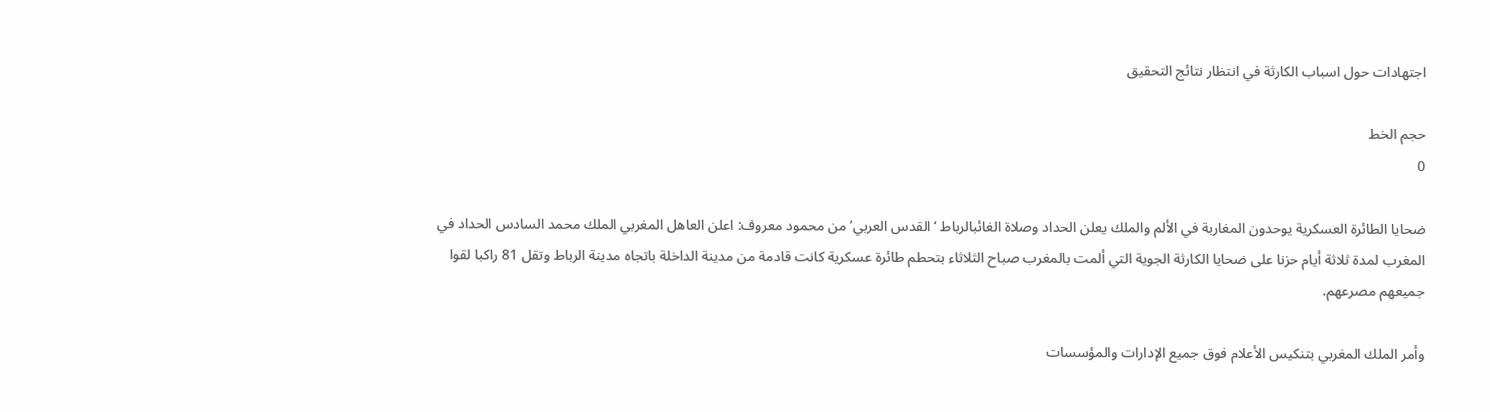اجتهادات حول اسباب الكارثة في انتظار نتائج التحقيق

حجم الخط
0

ضحايا الطائرة العسكرية يوحدون المغاربة في الألم والملك يعلن الحداد وصلاة الغائبالرباط ‘القدس العربي’ من محمود معروف: اعلن العاهل المغربي الملك محمد السادس الحداد في المغرب لمدة ثلاثة أيام حزنا على ضحايا الكارثة الجوية التي ألمت بالمغرب صباح الثلاثاء بتحطم طائرة عسكرية كانت قادمة من مدينة الداخلة باتجاه مدينة الرباط وتقل 81 راكبا لقوا جميعهم مصرعهم.

وأمر الملك المغربي بتنكيس الأعلام فوق جميع الإدارات والمؤسسات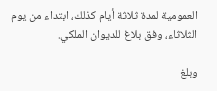العمومية لمدة ثلاثة أيام كذلك، ابتداء من يوم الثلاثاء، وفق بلاغ للديوان الملكي.

وبلغ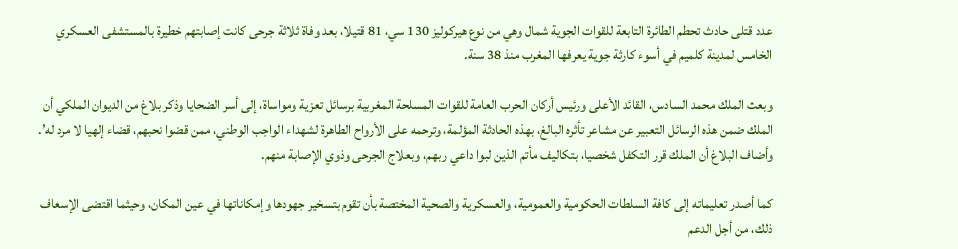عدد قتلى حادث تحطم الطائرة التابعة للقوات الجوية شمال وهي من نوع هيركوليز 130 سي، 81 قتيلا، بعد وفاة ثلاثة جرحى كانت إصابتهم خطيرة بالمستشفى العسكري الخامس لمدينة كلميم في أسوء كارثة جوية يعرفها المغرب منذ 38 سنة.

وبعث الملك محمد السادس، القائد الأعلى ورئيس أركان الحرب العامة للقوات المسلحة المغربية برسائل تعزية ومواساة، إلى أسر الضحايا وذكر بلاغ من الديوان الملكي أن الملك ضمن هذه الرسائل التعبير عن مشاعر تأثره البالغ، بهذه الحادثة المؤلمة، وترحمه على الأرواح الطاهرة لشهداء الواجب الوطني، ممن قضوا نحبهم، قضاء إلهيا لا مرد له’. وأضاف البلاغ أن الملك قرر التكفل شخصيا، بتكاليف مأتم الذين لبوا داعي ربهم، وبعلاج الجرحى وذوي الإصابة منهم.

كما أصدر تعليماته إلى كافة السلطات الحكومية والعمومية، والعسكرية والصحية المختصة بأن تقوم بتسخير جهودها وإمكاناتها في عين المكان، وحيثما اقتضى الإسعاف ذلك، من أجل الدعم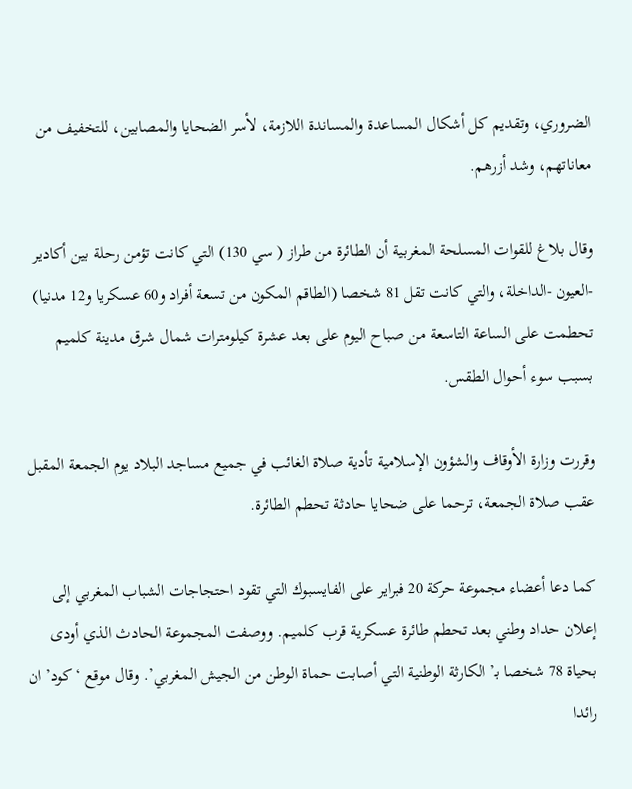الضروري، وتقديم كل أشكال المساعدة والمساندة اللازمة، لأسر الضحايا والمصابين، للتخفيف من معاناتهم، وشد أزرهم.

وقال بلاغ للقوات المسلحة المغربية أن الطائرة من طراز ( سي 130) التي كانت تؤمن رحلة بين أكادير -العيون -الداخلة، والتي كانت تقل 81 شخصا (الطاقم المكون من تسعة أفراد و60 عسكريا و12 مدنيا) تحطمت على الساعة التاسعة من صباح اليوم على بعد عشرة كيلومترات شمال شرق مدينة كلميم بسبب سوء أحوال الطقس.

وقررت وزارة الأوقاف والشؤون الإسلامية تأدية صلاة الغائب في جميع مساجد البلاد يوم الجمعة المقبل عقب صلاة الجمعة، ترحما على ضحايا حادثة تحطم الطائرة.

كما دعا أعضاء مجموعة حركة 20 فبراير على الفايسبوك التي تقود احتجاجات الشباب المغربي إلى إعلان حداد وطني بعد تحطم طائرة عسكرية قرب كلميم. ووصفت المجموعة الحادث الذي أودى بحياة 78 شخصا بـ’الكارثة الوطنية التي أصابت حماة الوطن من الجيش المغربي’. وقال موقع ‘كود’ ان رائدا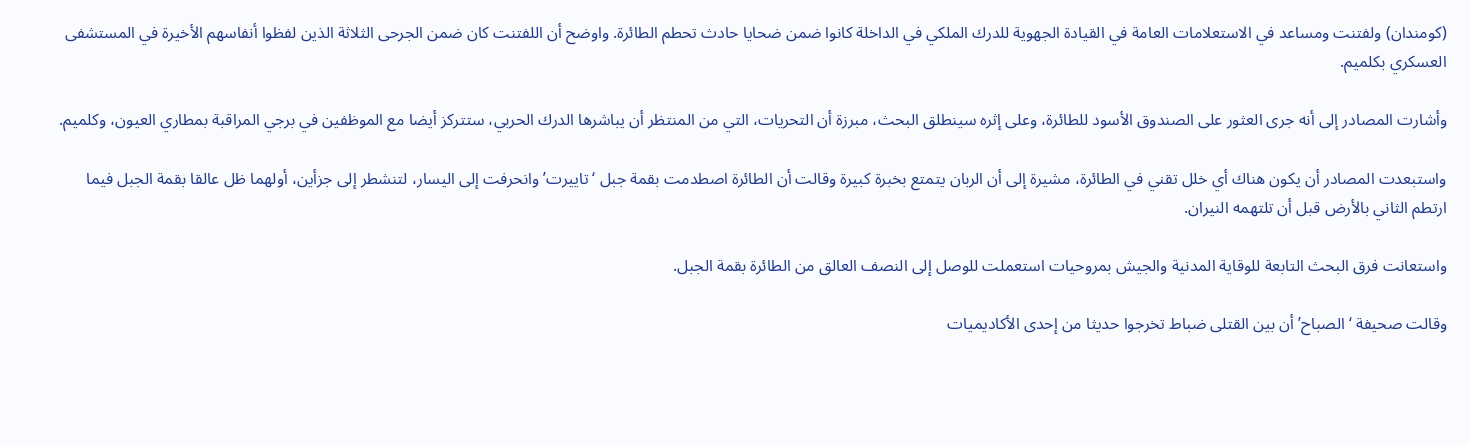(كومندان) ولفتنت ومساعد في الاستعلامات العامة في القيادة الجهوية للدرك الملكي في الداخلة كانوا ضمن ضحايا حادث تحطم الطائرة. واوضح أن اللفتنت كان ضمن الجرحى الثلاثة الذين لفظوا أنفاسهم الأخيرة في المستشفى العسكري بكلميم.

وأشارت المصادر إلى أنه جرى العثور على الصندوق الأسود للطائرة، وعلى إثره سينطلق البحث، مبرزة أن التحريات، التي من المنتظر أن يباشرها الدرك الحربي، ستتركز أيضا مع الموظفين في برجي المراقبة بمطاري العيون، وكلميم.

واستبعدت المصادر أن يكون هناك أي خلل تقني في الطائرة، مشيرة إلى أن الربان يتمتع بخبرة كبيرة وقالت أن الطائرة اصطدمت بقمة جبل ‘تاييرت’ وانحرفت إلى اليسار، لتنشطر إلى جزأين، أولهما ظل عالقا بقمة الجبل فيما ارتطم الثاني بالأرض قبل أن تلتهمه النيران.

واستعانت فرق البحث التابعة للوقاية المدنية والجيش بمروحيات استعملت للوصل إلى النصف العالق من الطائرة بقمة الجبل.

وقالت صحيفة ‘الصباح’ أن بين القتلى ضباط تخرجوا حديثا من إحدى الأكاديميات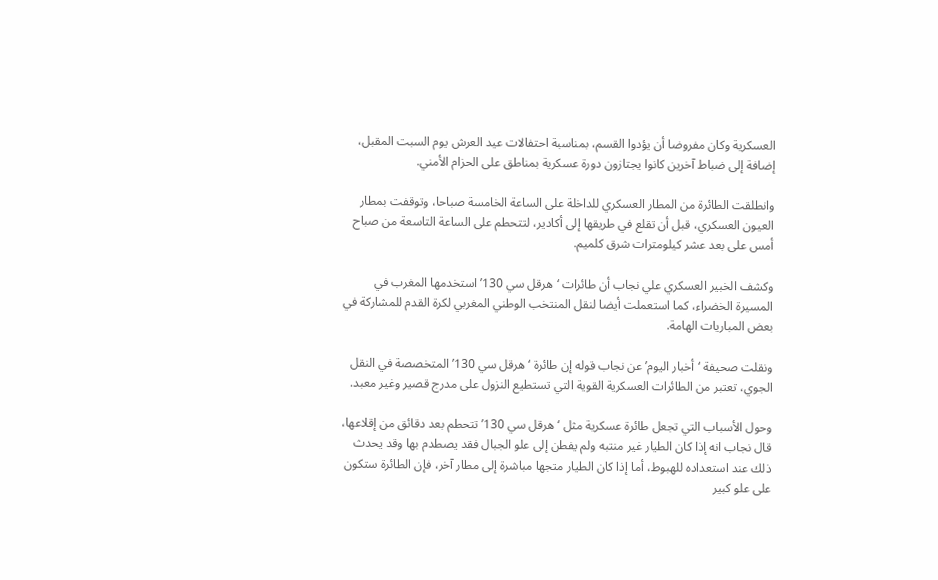العسكرية وكان مفروضا أن يؤدوا القسم، بمناسبة احتفالات عيد العرش يوم السبت المقبل، إضافة إلى ضباط آخرين كانوا يجتازون دورة عسكرية بمناطق على الحزام الأمني.

وانطلقت الطائرة من المطار العسكري للداخلة على الساعة الخامسة صباحا، وتوقفت بمطار العيون العسكري، قبل أن تقلع في طريقها إلى أكادير، لتتحطم على الساعة التاسعة من صباح أمس على بعد عشر كيلومترات شرق كلميم.

وكشف الخبير العسكري علي نجاب أن طائرات ‘هرقل سي 130’ استخدمها المغرب في المسيرة الخضراء، كما استعملت أيضا لنقل المنتخب الوطني المغربي لكرة القدم للمشاركة في بعض المباريات الهامة.

ونقلت صحيفة ‘أخبار اليوم’ عن نجاب قوله إن طائرة ‘هرقل سي 130’ المتخصصة في النقل الجوي، تعتبر من الطائرات العسكرية القوية التي تستطيع النزول على مدرج قصير وغير معبد.

وحول الأسباب التي تجعل طائرة عسكرية مثل ‘هرقل سي 130’ تتحطم بعد دقائق من إقلاعها، قال نجاب انه إذا كان الطيار غير منتبه ولم يفطن إلى علو الجبال فقد يصطدم بها وقد يحدث ذلك عند استعداده للهبوط، أما إذا كان الطيار متجها مباشرة إلى مطار آخر، فإن الطائرة ستكون على علو كبير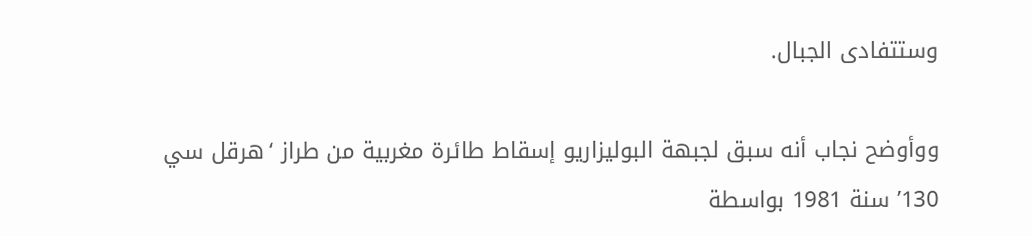وستتفادى الجبال.

ووأوضح نجاب أنه سبق لجبهة البوليزاريو إسقاط طائرة مغربية من طراز ‘هرقل سي 130’ سنة 1981 بواسطة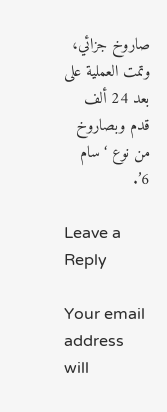صاروخ جزائي، وتمت العملية على بعد 24 ألف قدم وبصاروخ من نوع ‘سام 6’.

Leave a Reply

Your email address will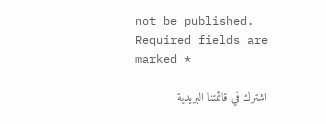not be published. Required fields are marked *

اشترك في قائمتنا البريدية